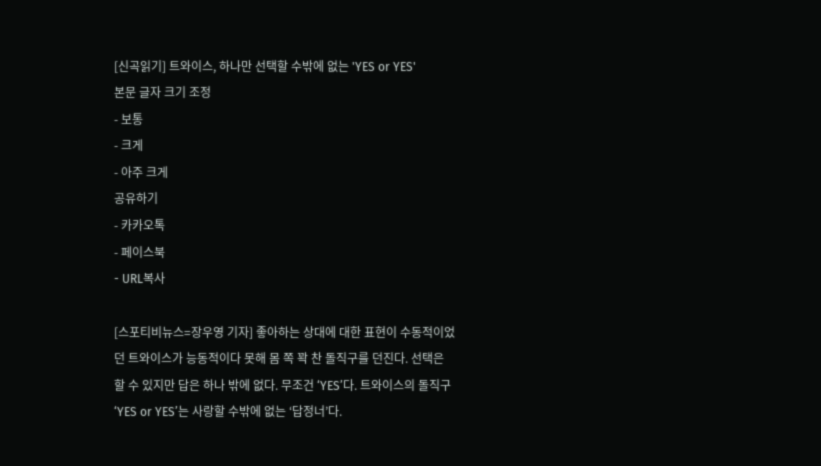[신곡읽기] 트와이스, 하나만 선택할 수밖에 없는 'YES or YES'
본문 글자 크기 조정
- 보통
- 크게
- 아주 크게
공유하기
- 카카오톡
- 페이스북
- URL복사

[스포티비뉴스=장우영 기자] 좋아하는 상대에 대한 표현이 수동적이었던 트와이스가 능동적이다 못해 몸 쪽 꽉 찬 돌직구를 던진다. 선택은 할 수 있지만 답은 하나 밖에 없다. 무조건 ‘YES’다. 트와이스의 돌직구 ‘YES or YES’는 사랑할 수밖에 없는 ‘답정너’다.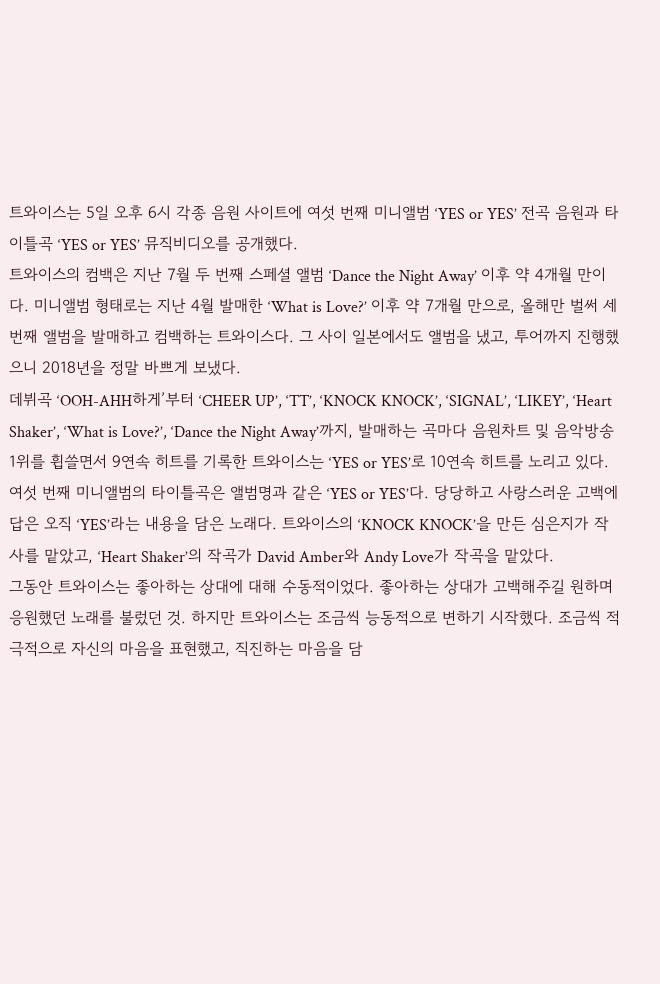트와이스는 5일 오후 6시 각종 음원 사이트에 여섯 번째 미니앨범 ‘YES or YES’ 전곡 음원과 타이틀곡 ‘YES or YES’ 뮤직비디오를 공개했다.
트와이스의 컴백은 지난 7월 두 번째 스페셜 앨범 ‘Dance the Night Away’ 이후 약 4개월 만이다. 미니앨범 형태로는 지난 4월 발매한 ‘What is Love?’ 이후 약 7개월 만으로, 올해만 벌써 세 번째 앨범을 발매하고 컴백하는 트와이스다. 그 사이 일본에서도 앨범을 냈고, 투어까지 진행했으니 2018년을 정말 바쁘게 보냈다.
데뷔곡 ‘OOH-AHH하게’부터 ‘CHEER UP’, ‘TT’, ‘KNOCK KNOCK’, ‘SIGNAL’, ‘LIKEY’, ‘Heart Shaker’, ‘What is Love?’, ‘Dance the Night Away’까지, 발매하는 곡마다 음원차트 및 음악방송 1위를 휩쓸면서 9연속 히트를 기록한 트와이스는 ‘YES or YES’로 10연속 히트를 노리고 있다.
여섯 번째 미니앨범의 타이틀곡은 앨범명과 같은 ‘YES or YES’다. 당당하고 사랑스러운 고백에 답은 오직 ‘YES’라는 내용을 담은 노래다. 트와이스의 ‘KNOCK KNOCK’을 만든 심은지가 작사를 맡았고, ‘Heart Shaker’의 작곡가 David Amber와 Andy Love가 작곡을 맡았다.
그동안 트와이스는 좋아하는 상대에 대해 수동적이었다. 좋아하는 상대가 고백해주길 원하며 응원했던 노래를 불렀던 것. 하지만 트와이스는 조금씩 능동적으로 변하기 시작했다. 조금씩 적극적으로 자신의 마음을 표현했고, 직진하는 마음을 담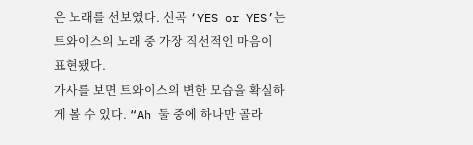은 노래를 선보였다. 신곡 ‘YES or YES’는 트와이스의 노래 중 가장 직선적인 마음이 표현됐다.
가사를 보면 트와이스의 변한 모습을 확실하게 볼 수 있다. “Ah 둘 중에 하나만 골라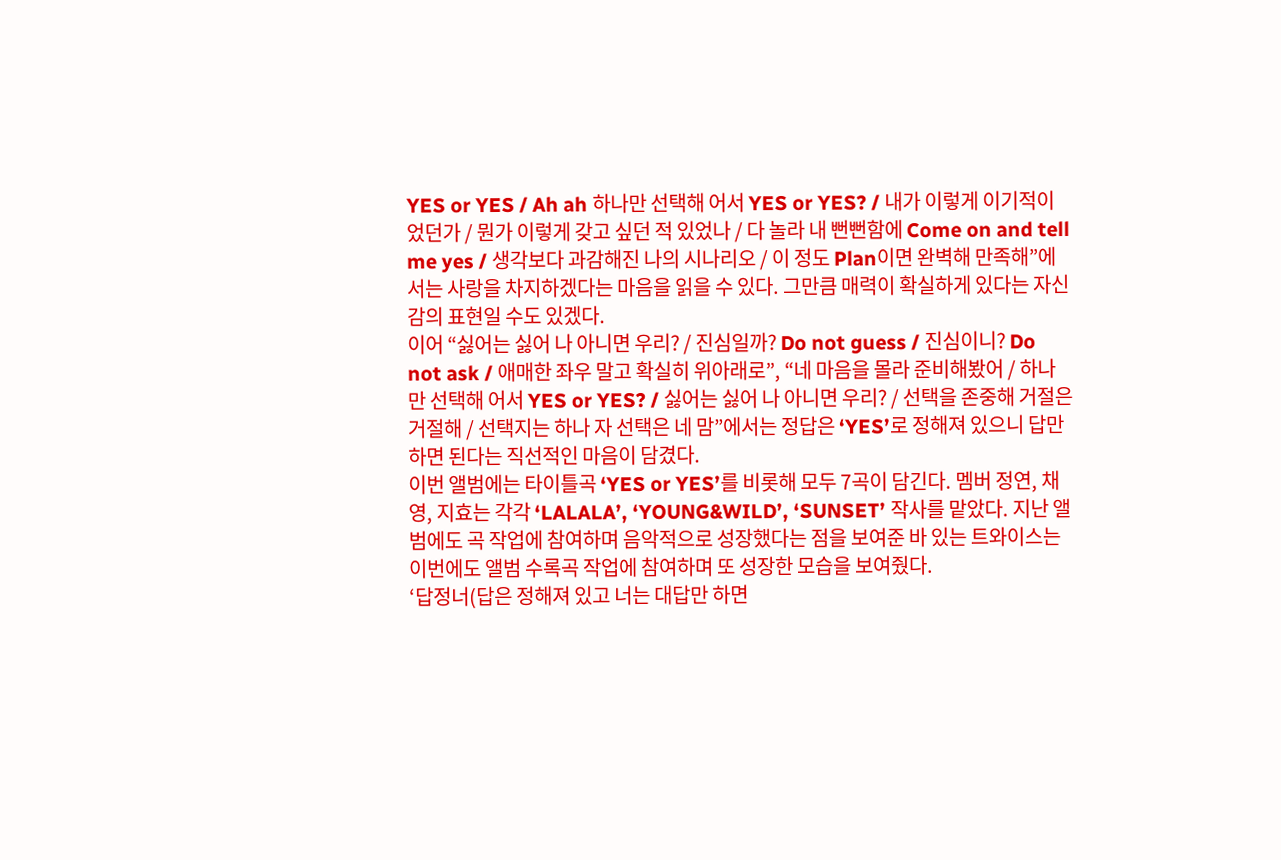YES or YES / Ah ah 하나만 선택해 어서 YES or YES? / 내가 이렇게 이기적이었던가 / 뭔가 이렇게 갖고 싶던 적 있었나 / 다 놀라 내 뻔뻔함에 Come on and tell me yes / 생각보다 과감해진 나의 시나리오 / 이 정도 Plan이면 완벽해 만족해”에서는 사랑을 차지하겠다는 마음을 읽을 수 있다. 그만큼 매력이 확실하게 있다는 자신감의 표현일 수도 있겠다.
이어 “싫어는 싫어 나 아니면 우리? / 진심일까? Do not guess / 진심이니? Do not ask / 애매한 좌우 말고 확실히 위아래로”, “네 마음을 몰라 준비해봤어 / 하나만 선택해 어서 YES or YES? / 싫어는 싫어 나 아니면 우리? / 선택을 존중해 거절은 거절해 / 선택지는 하나 자 선택은 네 맘”에서는 정답은 ‘YES’로 정해져 있으니 답만 하면 된다는 직선적인 마음이 담겼다.
이번 앨범에는 타이틀곡 ‘YES or YES’를 비롯해 모두 7곡이 담긴다. 멤버 정연, 채영, 지효는 각각 ‘LALALA’, ‘YOUNG&WILD’, ‘SUNSET’ 작사를 맡았다. 지난 앨범에도 곡 작업에 참여하며 음악적으로 성장했다는 점을 보여준 바 있는 트와이스는 이번에도 앨범 수록곡 작업에 참여하며 또 성장한 모습을 보여줬다.
‘답정너(답은 정해져 있고 너는 대답만 하면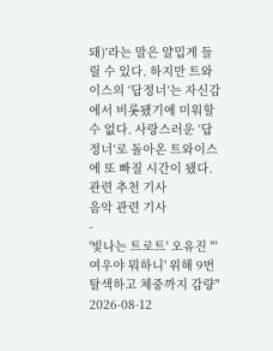돼)’라는 말은 얄밉게 들릴 수 있다. 하지만 트와이스의 ‘답정너’는 자신감에서 비롯됐기에 미워할 수 없다. 사랑스러운 ‘답정너’로 돌아온 트와이스에 또 빠질 시간이 됐다.
관련 추천 기사
음악 관련 기사
-
'빛나는 트로트' 오유진 "'여우야 뭐하니' 위해 9번 탈색하고 체중까지 감량"
2026-08-12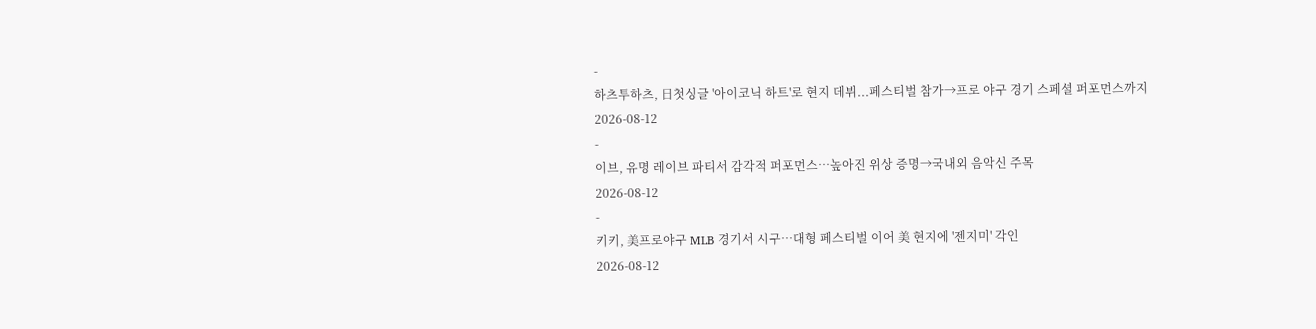-
하츠투하츠, 日첫싱글 '아이코닉 하트'로 현지 데뷔...페스티벌 참가→프로 야구 경기 스페셜 퍼포먼스까지
2026-08-12
-
이브, 유명 레이브 파티서 감각적 퍼포먼스…높아진 위상 증명→국내외 음악신 주목
2026-08-12
-
키키, 美프로야구 MLB 경기서 시구…대형 페스티벌 이어 美 현지에 '젠지미' 각인
2026-08-12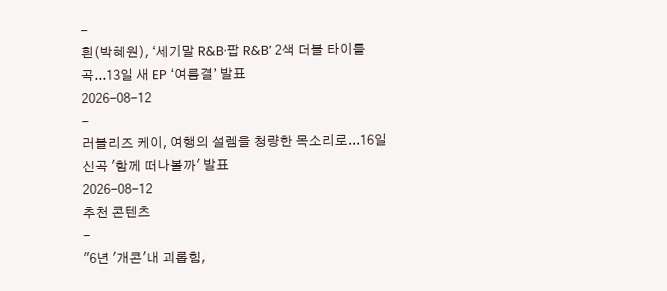-
흰(박혜원), ‘세기말 R&B·팝 R&B’ 2색 더블 타이틀곡...13일 새 EP ‘여름결’ 발표
2026-08-12
-
러블리즈 케이, 여행의 설렘을 청량한 목소리로...16일 신곡 '함께 떠나볼까' 발표
2026-08-12
추천 콘텐츠
-
"6년 '개콘'내 괴롭힘,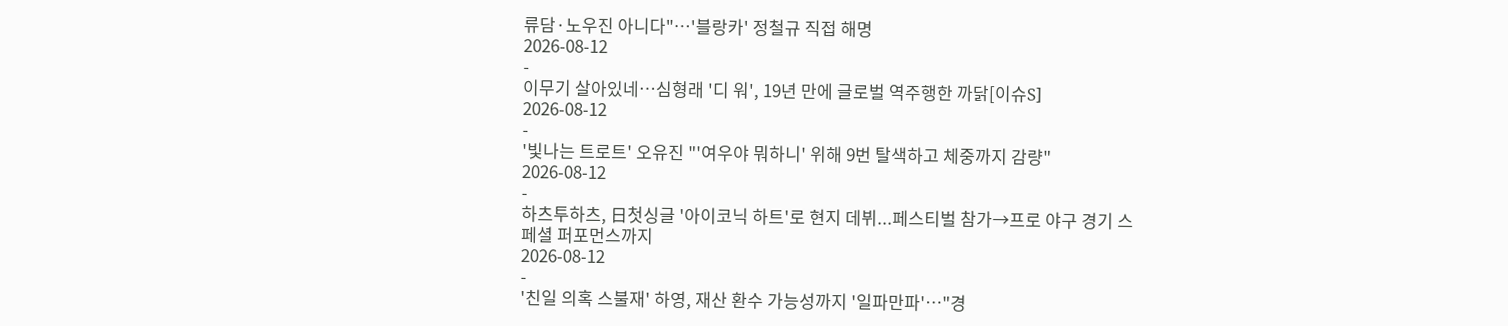류담·노우진 아니다"…'블랑카' 정철규 직접 해명
2026-08-12
-
이무기 살아있네…심형래 '디 워', 19년 만에 글로벌 역주행한 까닭[이슈S]
2026-08-12
-
'빛나는 트로트' 오유진 "'여우야 뭐하니' 위해 9번 탈색하고 체중까지 감량"
2026-08-12
-
하츠투하츠, 日첫싱글 '아이코닉 하트'로 현지 데뷔...페스티벌 참가→프로 야구 경기 스페셜 퍼포먼스까지
2026-08-12
-
'친일 의혹 스불재' 하영, 재산 환수 가능성까지 '일파만파'…"경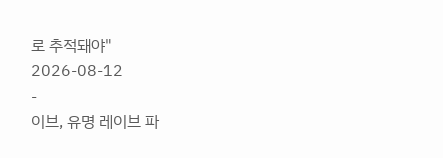로 추적돼야"
2026-08-12
-
이브, 유명 레이브 파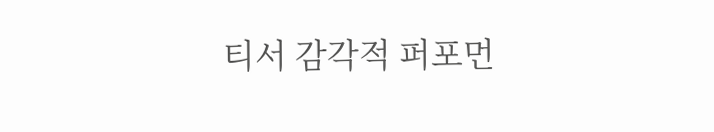티서 감각적 퍼포먼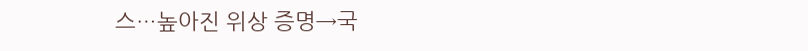스…높아진 위상 증명→국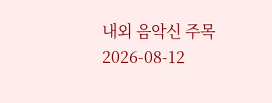내외 음악신 주목
2026-08-12